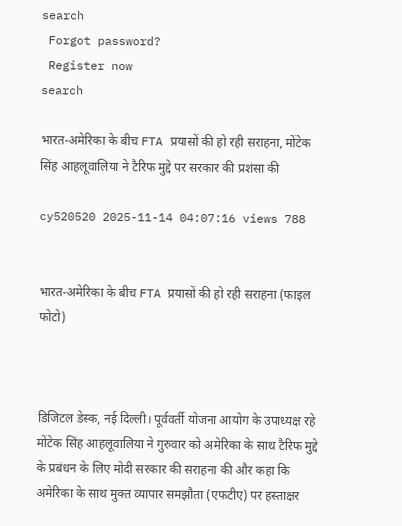search
 Forgot password?
 Register now
search

भारत-अमेरिका के बीच FTA प्रयासों की हो रही सराहना, मोंटेक सिंह आहलूवालिया ने टैरिफ मुद्दे पर सरकार की प्रशंसा की

cy520520 2025-11-14 04:07:16 views 788


भारत-अमेरिका के बीच FTA प्रयासों की हो रही सराहना (फाइल फोटो)



डिजिटल डेस्क, नई दिल्ली। पूर्ववर्ती योजना आयोग के उपाध्यक्ष रहे मोंटेक सिंह आहलूवालिया ने गुरुवार को अमेरिका के साथ टैरिफ मुद्दे के प्रबंधन के लिए मोदी सरकार की सराहना की और कहा कि अमेरिका के साथ मुक्त व्यापार समझौता (एफटीए) पर हस्ताक्षर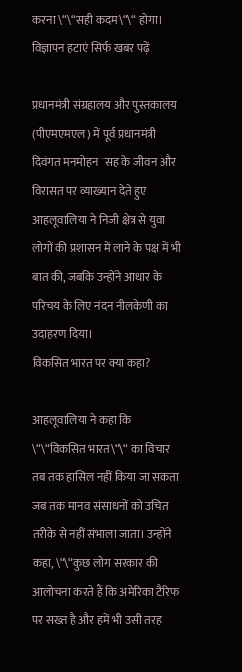करना \“\“सही कदम\“\“ होगा। विज्ञापन हटाएं सिर्फ खबर पढ़ें

प्रधानमंत्री संग्रहालय और पुस्तकालय (पीएमएमएल) में पूर्व प्रधानमंत्री दिवंगत मनमोहन ¨सह के जीवन और विरासत पर व्याख्यान देते हुए आहलूवालिया ने निजी क्षेत्र से युवा लोगों की प्रशासन में लाने के पक्ष में भी बात की, जबकि उन्होंने आधार के परिचय के लिए नंदन नीलकेणी का उदाहरण दिया।
विकसित भारत पर क्या कहा?

आहलूवालिया ने कहा कि \“\“विकसित भारत\“\“ का विचार तब तक हासिल नहीं किया जा सकता जब तक मानव संसाधनों को उचित तरीके से नहीं संभाला जाता। उन्होंने कहा, \“\“कुछ लोग सरकार की आलोचना करते हैं कि अमेरिका टैरिफ पर सख्त है और हमें भी उसी तरह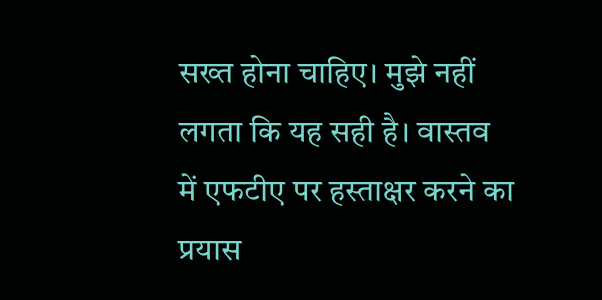सख्त होना चाहिए। मुझे नहीं लगता कि यह सही है। वास्तव में एफटीए पर हस्ताक्षर करने का प्रयास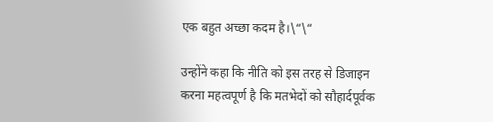एक बहुत अच्छा कदम है।\“\“

उन्होंने कहा कि नीति को इस तरह से डिजाइन करना महत्वपूर्ण है कि मतभेदों को सौहार्दपूर्वक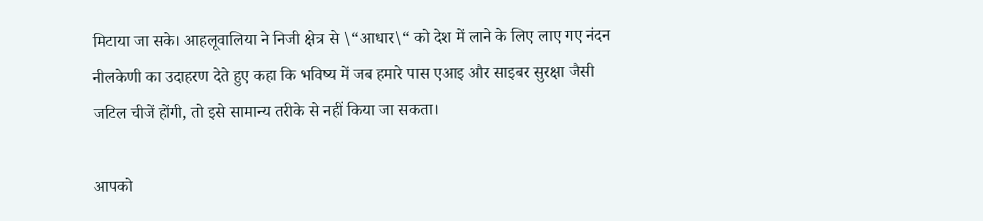मिटाया जा सके। आहलूवालिया ने निजी क्षेत्र से \“आधार\“ को देश में लाने के लिए लाए गए नंदन नीलकेणी का उदाहरण देते हुए कहा कि भविष्य में जब हमारे पास एआइ और साइबर सुरक्षा जैसी जटिल चीजें होंगी, तो इसे सामान्य तरीके से नहीं किया जा सकता।

आपको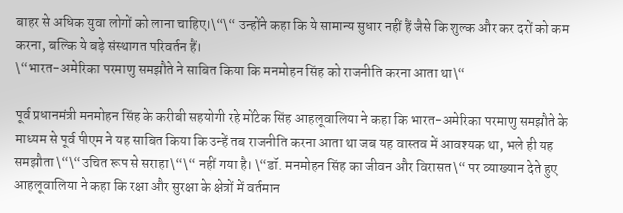बाहर से अधिक युवा लोगों को लाना चाहिए।\“\“ उन्होंने कहा कि ये सामान्य सुधार नहीं हैं जैसे कि शुल्क और कर दरों को कम करना, बल्कि ये बड़े संस्थागत परिवर्तन हैं।
\“भारत-अमेरिका परमाणु समझौते ने साबित किया कि मनमोहन सिंह को राजनीति करना आता था\“

पूर्व प्रधानमंत्री मनमोहन सिंह के करीबी सहयोगी रहे मोंटेक सिंह आहलूवालिया ने कहा कि भारत-अमेरिका परमाणु समझौते के माध्यम से पूर्व पीएम ने यह साबित किया कि उन्हें तब राजनीति करना आता था जब यह वास्तव में आवश्यक था, भले ही यह समझौता \“\“उचित रूप से सराहा\“\“ नहीं गया है। \“डॉ. मनमोहन सिंह का जीवन और विरासत\“ पर व्याख्यान देते हुए आहलूवालिया ने कहा कि रक्षा और सुरक्षा के क्षेत्रों में वर्तमान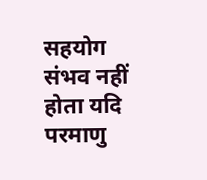सहयोग संभव नहीं होता यदि परमाणु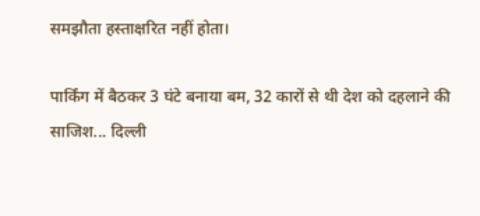समझौता हस्ताक्षरित नहीं होता।

पार्किंग में बैठकर 3 घंटे बनाया बम, 32 कारों से थी देश को दहलाने की साजिश... दिल्ली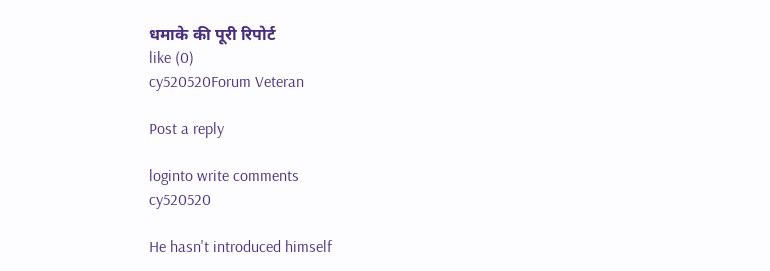धमाके की पूरी रिपोर्ट
like (0)
cy520520Forum Veteran

Post a reply

loginto write comments
cy520520

He hasn't introduced himself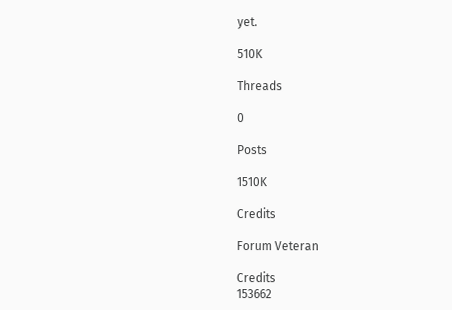yet.

510K

Threads

0

Posts

1510K

Credits

Forum Veteran

Credits
153662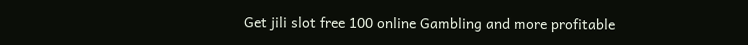Get jili slot free 100 online Gambling and more profitable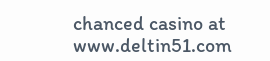chanced casino at www.deltin51.com